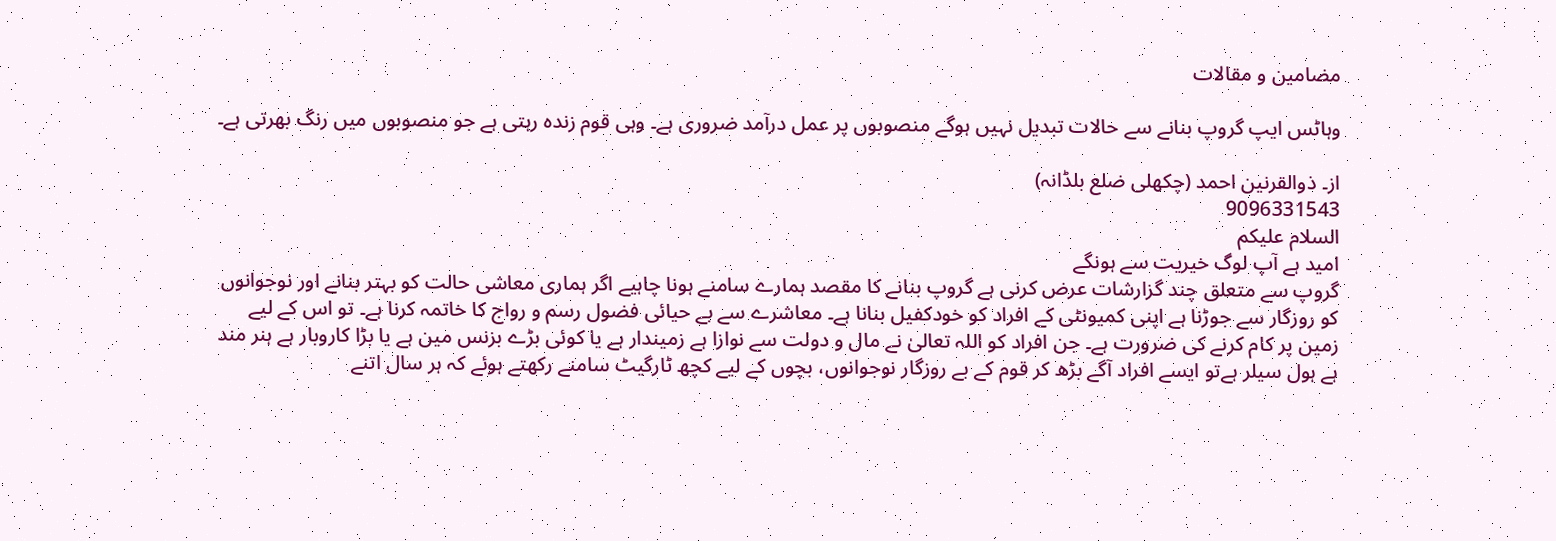مضامین و مقالات

وہاٹس ایپ گروپ بنانے سے حالات تبدیل نہیں ہوگے منصوبوں پر عمل درآمد ضروری ہے۔ وہی قوم زندہ رہتی ہے جو منصوبوں میں رنگ بھرتی ہے۔

از۔ ذوالقرنین احمد (چکھلی ضلع بلڈانہ)
9096331543
السلام علیکم
امید ہے آپ لوگ خیریت سے ہونگے
گروپ سے متعلق چند گزارشات عرض کرنی ہے گروپ بنانے کا مقصد ہمارے سامنے ہونا چاہیے اگر ہماری معاشی حالت کو بہتر بنانے اور نوجوانوں کو روزگار سے جوڑنا ہے اپنی کمیونٹی کے افراد کو خودکفیل بنانا ہے۔ معاشرے سے بے حیائی فضول رسم و رواج کا خاتمہ کرنا ہے۔ تو اس کے لیے زمین پر کام کرنے کی ضرورت ہے۔ جن افراد کو اللہ تعالیٰ نے مال و دولت سے نوازا ہے زمیندار ہے یا کوئی بڑے بزنس مین ہے یا بڑا کاروبار ہے ہنر مند ہے ہول سیلر ہےتو ایسے افراد آگے بڑھ کر قوم کے بے روزگار نوجوانوں، بچوں کے لیے کچھ ٹارگیٹ سامنے رکھتے ہوئے کہ ہر سال اتنے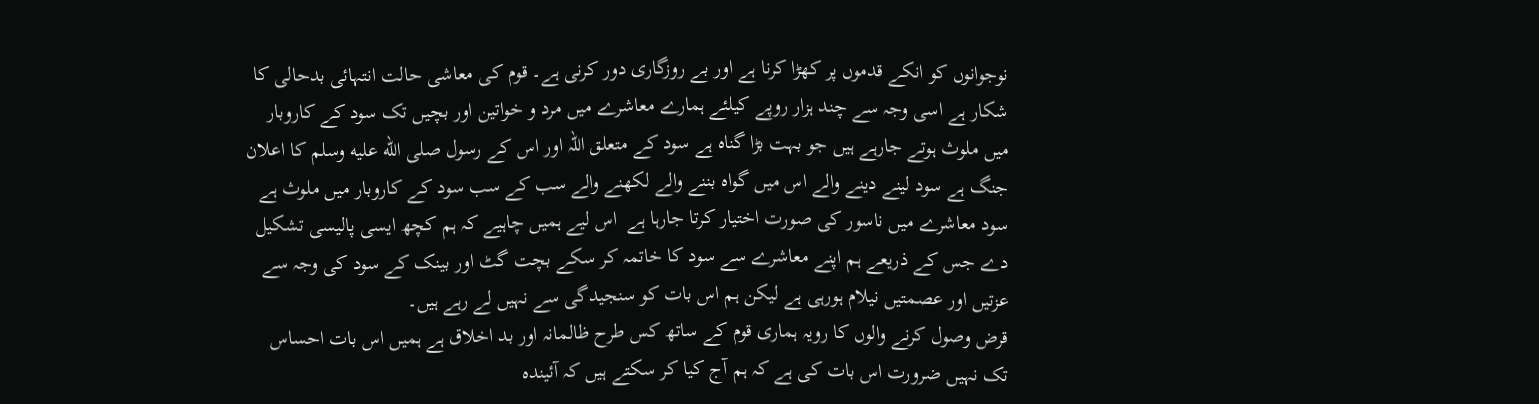نوجوانوں کو انکے قدموں پر کھڑا کرنا ہے اور بے روزگاری دور کرنی ہے۔ قوم کی معاشی حالت انتہائی بدحالی کا شکار ہے اسی وجہ سے چند ہزار روپے کیلئے ہمارے معاشرے میں مرد و خواتین اور بچیں تک سود کے کاروبار میں ملوث ہوتے جارہے ہیں جو بہت بڑا گناہ ہے سود کے متعلق اللہ اور اس کے رسول صلى الله عليه وسلم کا اعلان جنگ ہے سود لینے دینے والے اس میں گواہ بننے والے لکھنے والے سب کے سب سود کے کاروبار میں ملوث ہے سود معاشرے میں ناسور کی صورت اختیار کرتا جارہا ہے  اس لیے ہمیں چاہیے کہ ہم کچھ ایسی پالیسی تشکیل دے جس کے ذریعے ہم اپنے معاشرے سے سود کا خاتمہ کر سکے بچت گٹ اور بینک کے سود کی وجہ سے عزتیں اور عصمتیں نیلام ہورہی ہے لیکن ہم اس بات کو سنجیدگی سے نہیں لے رہے ہیں۔
قرض وصول کرنے والوں کا رویہ ہماری قوم کے ساتھ کس طرح ظالمانہ اور بد اخلاق ہے ہمیں اس بات احساس تک نہیں ضرورت اس بات کی ہے کہ ہم آج کیا کر سکتے ہیں کہ آئیندہ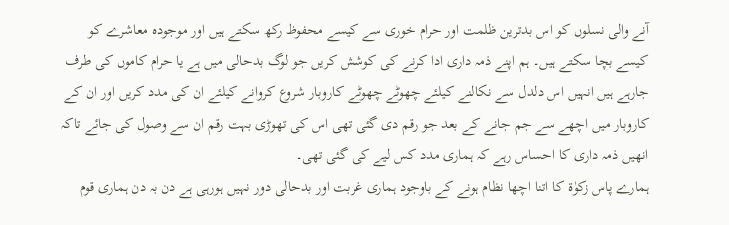آنے والی نسلوں کو اس بدترین ظلمت اور حرام خوری سے کیسے محفوظ رکھ سکتے ہیں اور موجودہ معاشرے کو کیسے بچا سکتے ہیں۔ ہم اپنے ذمہ داری ادا کرنے کی کوشش کریں جو لوگ بدحالی میں ہے یا حرام کاموں کی طرف جارہے ہیں انہیں اس دلدل سے نکالنے کیلئے چھوٹے چھوٹے کاروبار شروع کروانے کیلئے ان کی مدد کریں اور ان کے کاروبار میں اچھے سے جم جانے کے بعد جو رقم دی گئی تھی اس کی تھوڑی بہت رقم ان سے وصول کی جائے تاکہ انھیں ذمہ داری کا احساس رہے کہ ہماری مدد کس لیے کی گئی تھی۔
ہمارے پاس زکوٰۃ کا اتنا اچھا نظام ہونے کے باوجود ہماری غربت اور بدحالی دور نہیں ہورہی ہے دن بہ دن ہماری قوم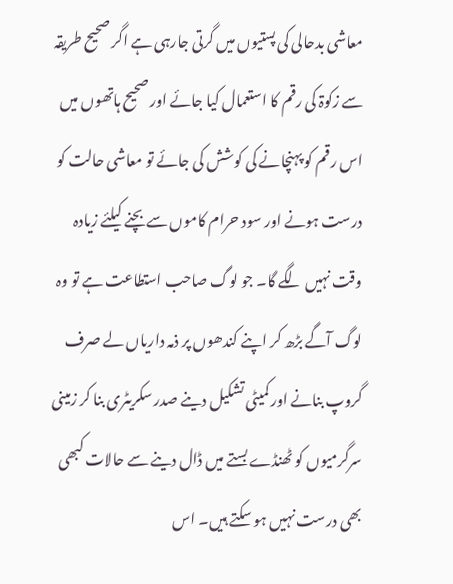معاشی بدحالی کی پستیوں میں گرتی جارہی ہے اگر صحیح طریقہ سے زکوۃ کی رقم کا استعمال کیا جائے اور صحیح ہاتھوں میں اس رقم کو پہنچانے کی کوشش کی جائے تو معاشی حالت کو درست ہونے اور سود حرام کاموں سے بچنے کیلئے زیادہ وقت نہیں لگے گا۔ جو لوگ صاحب استطاعت ہے تو وہ لوگ آگے بڑھ کر اپنے کندھوں پر ذمہ داریاں لے صرف گروپ بنانے اور کمیٹی تشکیل دینے صدر سکریٹری بنا کر زمینی سرگرمیوں کو ٹھنڈے بستے میں ڈال دینے سے حالات کبھی بھی درست نہیں ہو سکتے ہیں۔ اس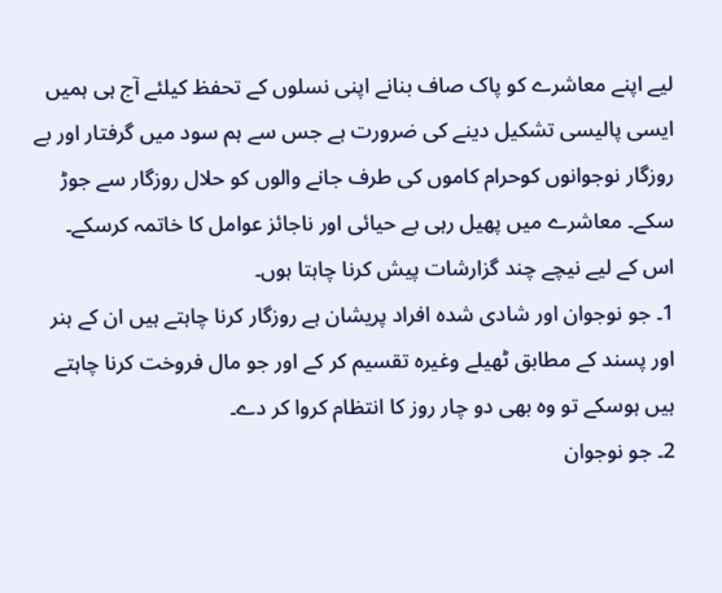لیے اپنے معاشرے کو پاک صاف بنانے اپنی نسلوں کے تحفظ کیلئے آج ہی ہمیں ایسی پالیسی تشکیل دینے کی ضرورت ہے جس سے ہم سود میں گرفتار اور بے روزگار نوجوانوں کوحرام کاموں کی طرف جانے والوں کو حلال روزگار سے جوڑ سکے۔ معاشرے میں پھیل رہی بے حیائی اور ناجائز عوامل کا خاتمہ کرسکے‌۔ اس کے لیے نیچے چند گزارشات پیش کرنا چاہتا ہوں۔
1۔ جو نوجوان اور شادی شدہ افراد پریشان ہے روزگار کرنا چاہتے ہیں ان کے ہنر اور پسند کے مطابق ٹھیلے وغیرہ تقسیم کر کے اور جو مال فروخت کرنا چاہتے ہیں ہوسکے تو وہ بھی دو چار روز کا انتظام کروا کر دے۔
2۔ جو نوجوان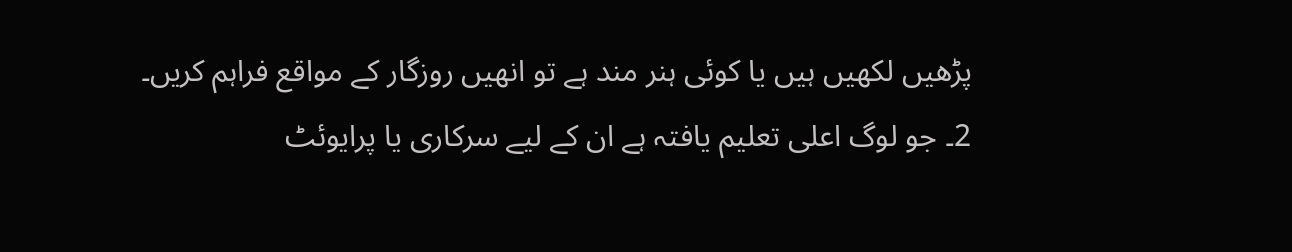پڑھیں لکھیں ہیں یا کوئی ہنر مند ہے تو انھیں روزگار کے مواقع فراہم کریں۔
2۔ جو لوگ اعلی تعلیم یافتہ ہے ان کے لیے سرکاری یا پرایوئٹ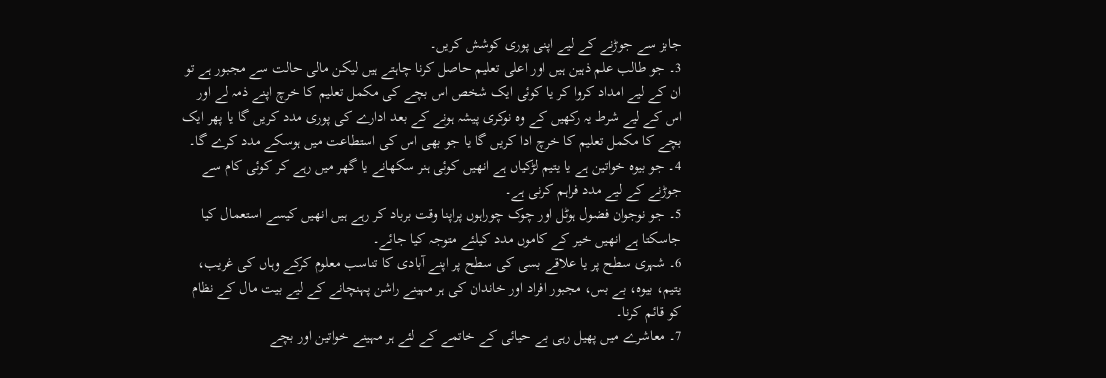جابز سے جوڑنے کے لیے اپنی پوری کوشش کریں۔
3۔ جو طالب علم ذہین ہیں اور اعلی تعلیم حاصل کرنا چاہتے ہیں لیکن مالی حالت سے مجبور ہے تو ان کے لیے امداد کروا کر یا کوئی ایک شخص اس بچے کی مکمل تعلیم کا خرچ اپنے ذمہ لے اور اس کے لیے شرط یہ رکھیں کے وہ نوکری پیشہ ہونے کے بعد ادارے کی پوری مدد کریں گا یا پھر ایک بچے کا مکمل تعلیم کا خرچ ادا کریں گا یا جو بھی اس کی استطاعت میں ہوسکے مدد کرے گا۔
4۔ جو بیوہ خواتین ہے یا یتیم لڑکیاں ہے انھیں کوئی ہنر سکھانے یا گھر میں رہے کر کوئی کام سے جوڑنے کے لیے مدد فراہم کرنی ہے۔
5۔ جو نوجوان فضول ہوٹل اور چوک چوراہوں پراپنا وقت برباد کر رہے ہیں انھیں کیسے استعمال کیا جاسکتا ہے انھیں خیر کے کاموں مدد کیلئے متوجہ کیا جائے۔
6۔ شہری سطح پر یا علاقے بسی کی سطح پر اپنے آبادی کا تناسب معلوم کرکے وہاں کی غریب، یتیم، بیوہ، بے بس، مجبور افراد اور خاندان کی ہر مہینے راشن پہنچانے کے لیے بیت مال کے نظام کو قائم کرنا۔
7۔ معاشرے میں پھیل رہی بے حیائی کے خاتمے کے لئے ہر مہینے خواتین اور بچے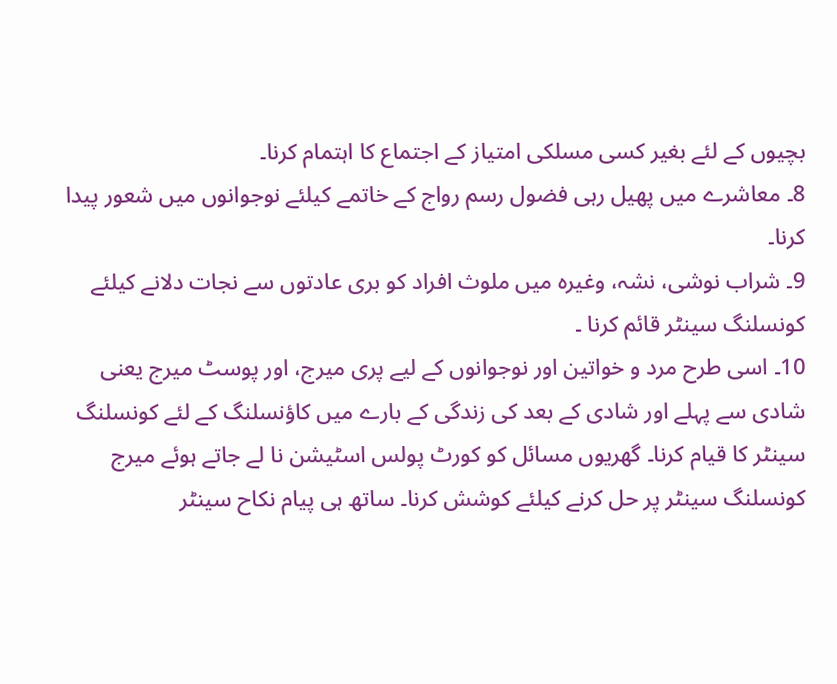بچیوں کے لئے بغیر کسی مسلکی امتیاز کے اجتماع کا اہتمام کرنا۔
8۔ معاشرے میں پھیل رہی فضول رسم رواج کے خاتمے کیلئے نوجوانوں میں شعور پیدا کرنا۔
9۔ شراب نوشی، نشہ، وغیرہ میں ملوث افراد کو بری عادتوں سے نجات دلانے کیلئے کونسلنگ سینٹر قائم کرنا ۔
10۔ اسی طرح مرد و خواتین اور نوجوانوں کے لیے پری میرج، اور پوسٹ میرج یعنی شادی سے پہلے اور شادی کے بعد کی زندگی کے بارے میں کاؤنسلنگ کے لئے کونسلنگ سینٹر کا قیام کرنا۔ گھریوں مسائل کو کورٹ پولس اسٹیشن نا لے جاتے ہوئے میرج کونسلنگ سینٹر پر حل کرنے کیلئے کوشش کرنا۔ ساتھ ہی پیام نکاح سینٹر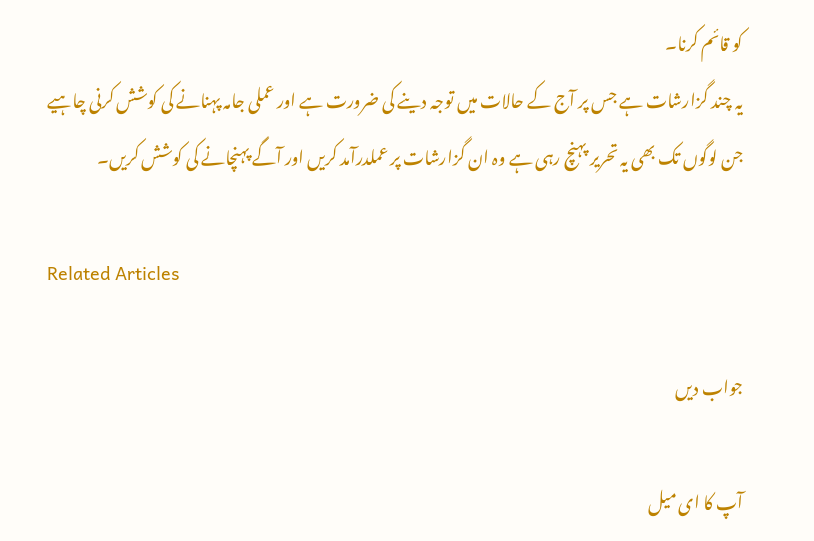کو قائم کرنا۔
یہ چند گزارشات ہے جس پر آج کے حالات میں توجہ دینے کی ضرورت ہے اور عملی جامہ پہنانے کی کوشش کرنی چاہیے جن لوگوں تک بھی یہ تحریر پہنچ رہی ہے وہ ان گزارشات پر عملدرآمد کریں اور آگے پہنچانے کی کوشش کریں۔

Related Articles

جواب دیں

آپ کا ای میل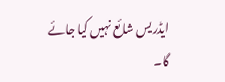ایڈریس شائع نہیں کیا جائے گا۔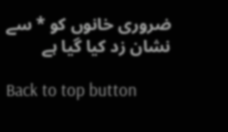ضروری خانوں کو * سے نشان زد کیا گیا ہے

Back to top button